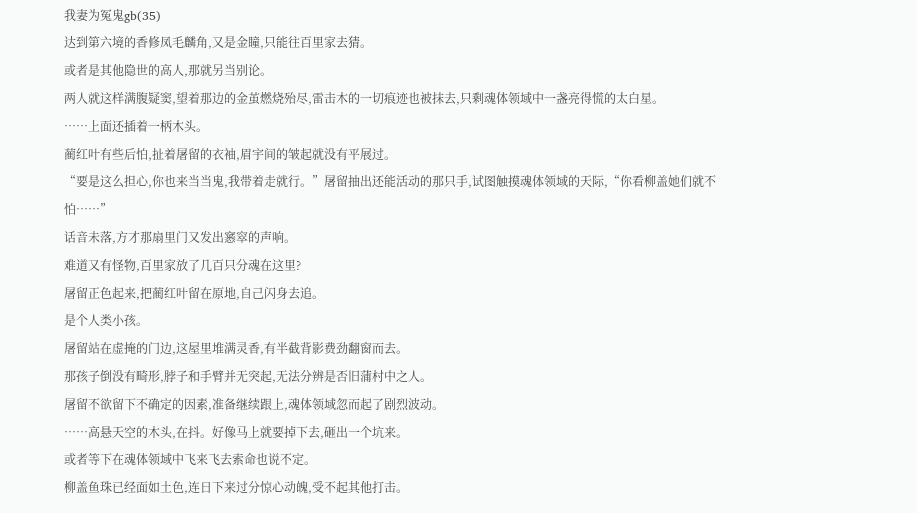我妻为冤鬼gb(35)
达到第六境的香修凤毛麟角,又是金瞳,只能往百里家去猜。
或者是其他隐世的高人,那就另当别论。
两人就这样满腹疑窦,望着那边的金茧燃烧殆尽,雷击木的一切痕迹也被抹去,只剩魂体领域中一盏亮得慌的太白星。
……上面还插着一柄木头。
蔺红叶有些后怕,扯着屠留的衣袖,眉宇间的皱起就没有平展过。
“要是这么担心,你也来当当鬼,我带着走就行。”屠留抽出还能活动的那只手,试图触摸魂体领域的天际,“你看柳盖她们就不怕……”
话音未落,方才那扇里门又发出窸窣的声响。
难道又有怪物,百里家放了几百只分魂在这里?
屠留正色起来,把蔺红叶留在原地,自己闪身去追。
是个人类小孩。
屠留站在虚掩的门边,这屋里堆满灵香,有半截背影费劲翻窗而去。
那孩子倒没有畸形,脖子和手臂并无突起,无法分辨是否旧蒲村中之人。
屠留不欲留下不确定的因素,准备继续跟上,魂体领域忽而起了剧烈波动。
……高悬天空的木头,在抖。好像马上就要掉下去,砸出一个坑来。
或者等下在魂体领域中飞来飞去索命也说不定。
柳盖鱼珠已经面如土色,连日下来过分惊心动魄,受不起其他打击。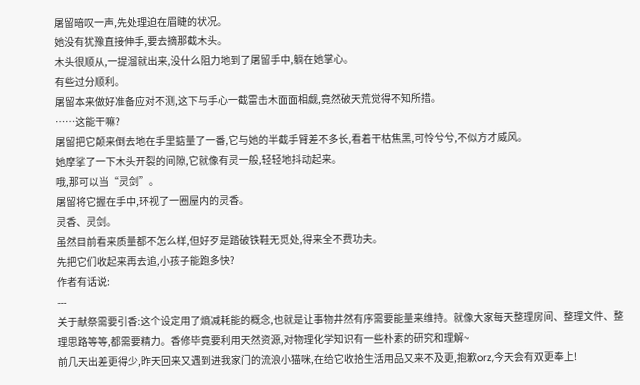屠留暗叹一声,先处理迫在眉睫的状况。
她没有犹豫直接伸手,要去摘那截木头。
木头很顺从,一提溜就出来,没什么阻力地到了屠留手中,躺在她掌心。
有些过分顺利。
屠留本来做好准备应对不测,这下与手心一截雷击木面面相觑,竟然破天荒觉得不知所措。
……这能干嘛?
屠留把它颠来倒去地在手里掂量了一番,它与她的半截手臂差不多长,看着干枯焦黑,可怜兮兮,不似方才威风。
她摩挲了一下木头开裂的间隙,它就像有灵一般,轻轻地抖动起来。
哦,那可以当“灵剑”。
屠留将它握在手中,环视了一圈屋内的灵香。
灵香、灵剑。
虽然目前看来质量都不怎么样,但好歹是踏破铁鞋无觅处,得来全不费功夫。
先把它们收起来再去追,小孩子能跑多快?
作者有话说:
---
关于献祭需要引香:这个设定用了熵减耗能的概念,也就是让事物井然有序需要能量来维持。就像大家每天整理房间、整理文件、整理思路等等,都需要精力。香修毕竟要利用天然资源,对物理化学知识有一些朴素的研究和理解~
前几天出差更得少,昨天回来又遇到进我家门的流浪小猫咪,在给它收拾生活用品又来不及更,抱歉orz,今天会有双更奉上!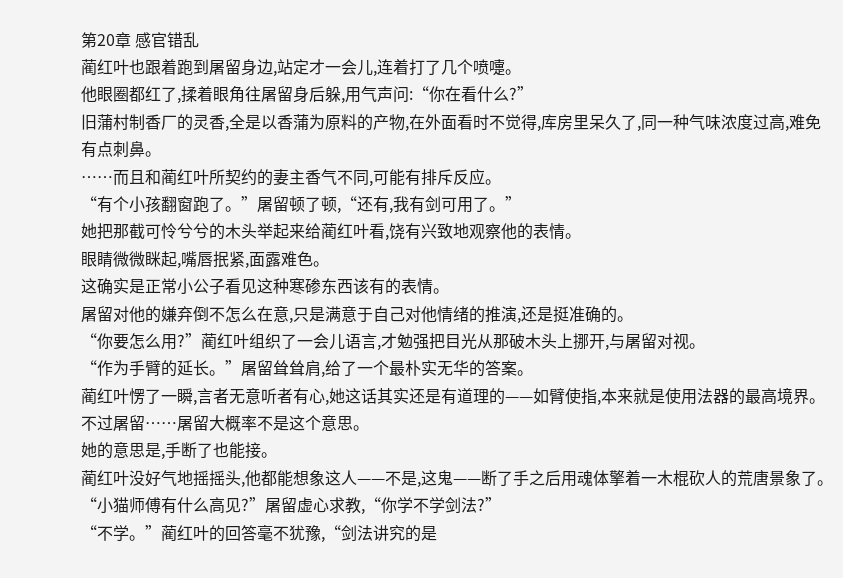第20章 感官错乱
蔺红叶也跟着跑到屠留身边,站定才一会儿,连着打了几个喷嚏。
他眼圈都红了,揉着眼角往屠留身后躲,用气声问:“你在看什么?”
旧蒲村制香厂的灵香,全是以香蒲为原料的产物,在外面看时不觉得,库房里呆久了,同一种气味浓度过高,难免有点刺鼻。
……而且和蔺红叶所契约的妻主香气不同,可能有排斥反应。
“有个小孩翻窗跑了。”屠留顿了顿,“还有,我有剑可用了。”
她把那截可怜兮兮的木头举起来给蔺红叶看,饶有兴致地观察他的表情。
眼睛微微眯起,嘴唇抿紧,面露难色。
这确实是正常小公子看见这种寒碜东西该有的表情。
屠留对他的嫌弃倒不怎么在意,只是满意于自己对他情绪的推演,还是挺准确的。
“你要怎么用?”蔺红叶组织了一会儿语言,才勉强把目光从那破木头上挪开,与屠留对视。
“作为手臂的延长。”屠留耸耸肩,给了一个最朴实无华的答案。
蔺红叶愣了一瞬,言者无意听者有心,她这话其实还是有道理的——如臂使指,本来就是使用法器的最高境界。
不过屠留……屠留大概率不是这个意思。
她的意思是,手断了也能接。
蔺红叶没好气地摇摇头,他都能想象这人——不是,这鬼——断了手之后用魂体擎着一木棍砍人的荒唐景象了。
“小猫师傅有什么高见?”屠留虚心求教,“你学不学剑法?”
“不学。”蔺红叶的回答毫不犹豫,“剑法讲究的是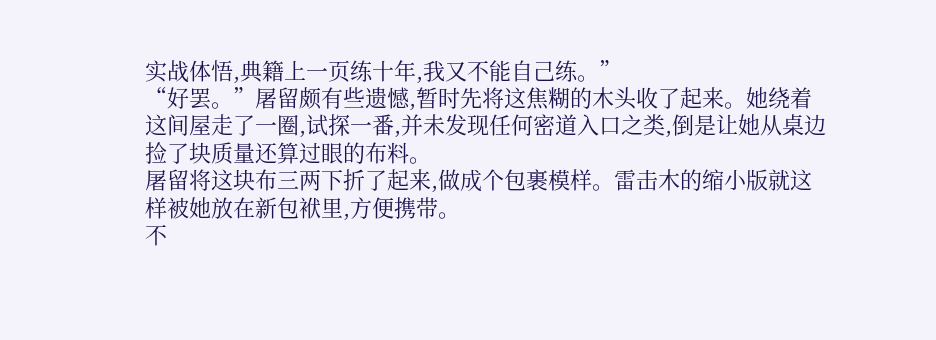实战体悟,典籍上一页练十年,我又不能自己练。”
“好罢。”屠留颇有些遗憾,暂时先将这焦糊的木头收了起来。她绕着这间屋走了一圈,试探一番,并未发现任何密道入口之类,倒是让她从桌边捡了块质量还算过眼的布料。
屠留将这块布三两下折了起来,做成个包裹模样。雷击木的缩小版就这样被她放在新包袱里,方便携带。
不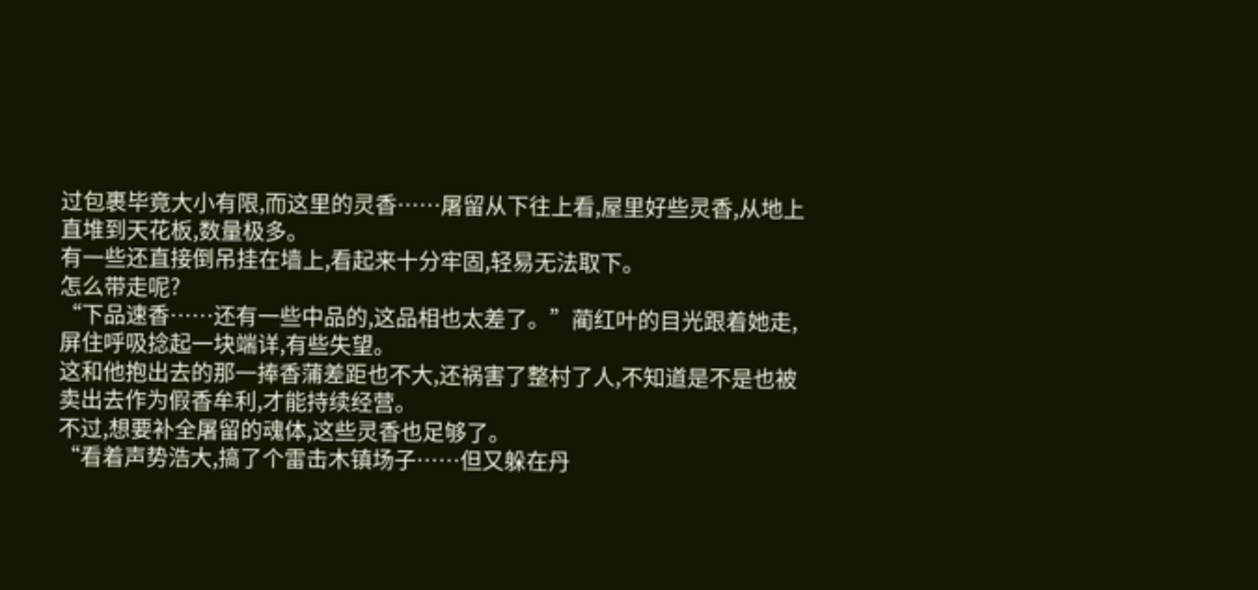过包裹毕竟大小有限,而这里的灵香……屠留从下往上看,屋里好些灵香,从地上直堆到天花板,数量极多。
有一些还直接倒吊挂在墙上,看起来十分牢固,轻易无法取下。
怎么带走呢?
“下品速香……还有一些中品的,这品相也太差了。”蔺红叶的目光跟着她走,屏住呼吸捻起一块端详,有些失望。
这和他抱出去的那一捧香蒲差距也不大,还祸害了整村了人,不知道是不是也被卖出去作为假香牟利,才能持续经营。
不过,想要补全屠留的魂体,这些灵香也足够了。
“看着声势浩大,搞了个雷击木镇场子……但又躲在丹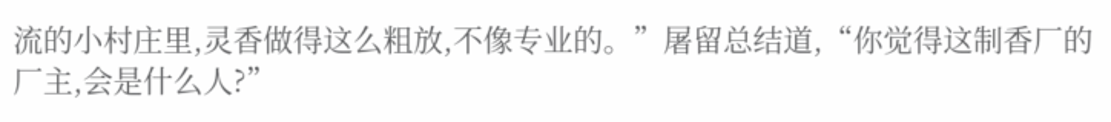流的小村庄里,灵香做得这么粗放,不像专业的。”屠留总结道,“你觉得这制香厂的厂主,会是什么人?”